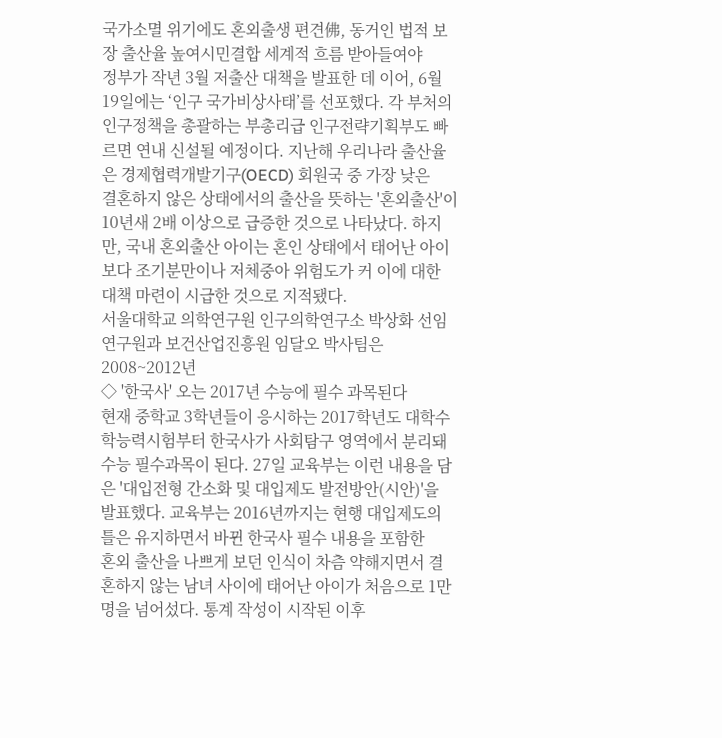국가소멸 위기에도 혼외출생 편견佛, 동거인 법적 보장 출산율 높여시민결합 세계적 흐름 받아들여야
정부가 작년 3월 저출산 대책을 발표한 데 이어, 6월 19일에는 ‘인구 국가비상사태’를 선포했다. 각 부처의 인구정책을 총괄하는 부총리급 인구전략기획부도 빠르면 연내 신설될 예정이다. 지난해 우리나라 출산율은 경제협력개발기구(OECD) 회원국 중 가장 낮은
결혼하지 않은 상태에서의 출산을 뜻하는 '혼외출산'이 10년새 2배 이상으로 급증한 것으로 나타났다. 하지만, 국내 혼외출산 아이는 혼인 상태에서 태어난 아이보다 조기분만이나 저체중아 위험도가 커 이에 대한 대책 마련이 시급한 것으로 지적됐다.
서울대학교 의학연구원 인구의학연구소 박상화 선임연구원과 보건산업진흥원 임달오 박사팀은 2008~2012년
◇ '한국사' 오는 2017년 수능에 필수 과목된다
현재 중학교 3학년들이 응시하는 2017학년도 대학수학능력시험부터 한국사가 사회탐구 영역에서 분리돼 수능 필수과목이 된다. 27일 교육부는 이런 내용을 담은 '대입전형 간소화 및 대입제도 발전방안(시안)'을 발표했다. 교육부는 2016년까지는 현행 대입제도의 틀은 유지하면서 바뀐 한국사 필수 내용을 포함한
혼외 출산을 나쁘게 보던 인식이 차츰 약해지면서 결혼하지 않는 남녀 사이에 태어난 아이가 처음으로 1만명을 넘어섰다. 통계 작성이 시작된 이후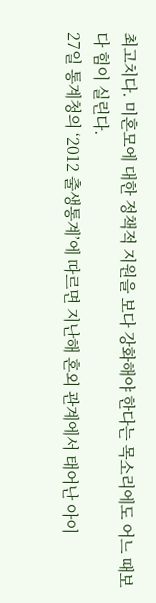최고치다. 미혼모에 대한 정책적 지원을 보다 강화해야 한다는 목소리에도 어느 때보다 힘이 실린다.
27일 통계청의 ‘2012 출생통계’에 따르면 지난해 혼외 관계에서 태어난 아이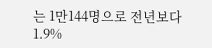는 1만144명으로 전년보다 1.9%